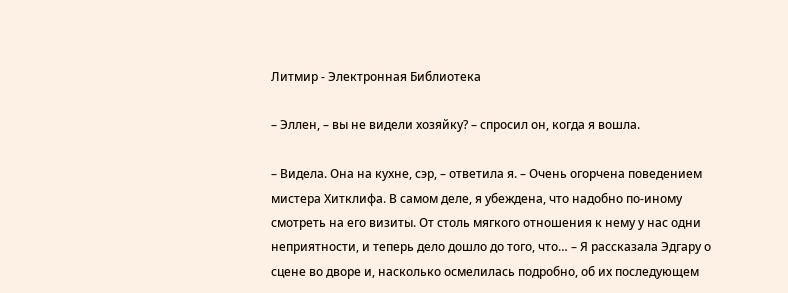Литмир - Электронная Библиотека

– Эллен, – вы не видели хозяйку? – спросил он, когда я вошла.

– Видела. Она на кухне, сэр, – ответила я. – Очень огорчена поведением мистера Хитклифа. В самом деле, я убеждена, что надобно по-иному смотреть на его визиты. От столь мягкого отношения к нему у нас одни неприятности, и теперь дело дошло до того, что… – Я рассказала Эдгару о сцене во дворе и, насколько осмелилась подробно, об их последующем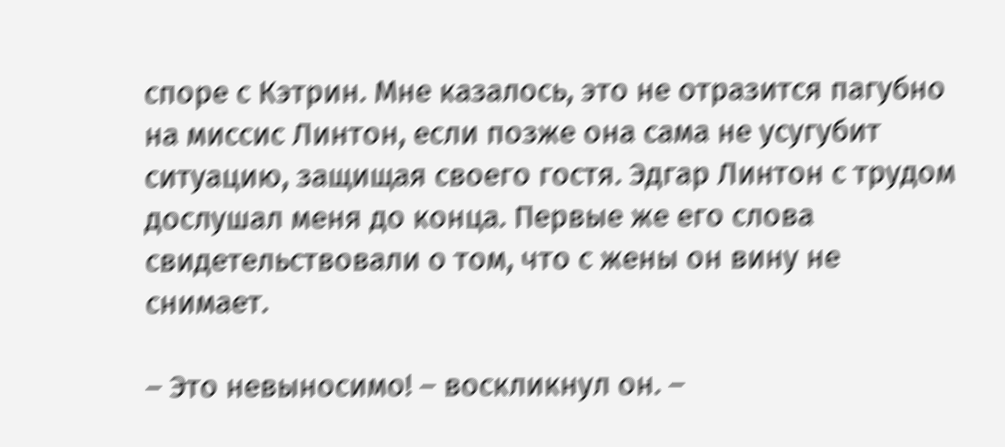споре с Кэтрин. Мне казалось, это не отразится пагубно на миссис Линтон, если позже она сама не усугубит ситуацию, защищая своего гостя. Эдгар Линтон с трудом дослушал меня до конца. Первые же его слова свидетельствовали о том, что с жены он вину не снимает.

– Это невыносимо! – воскликнул он. –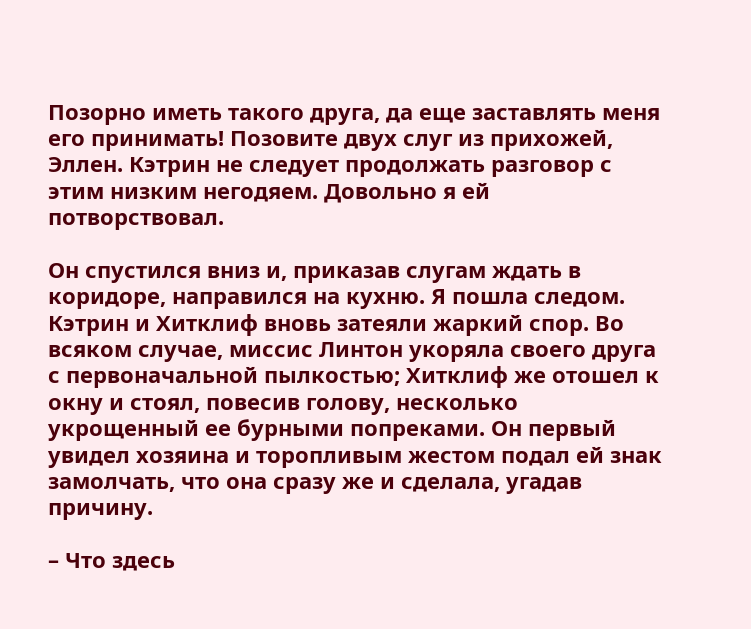Позорно иметь такого друга, да еще заставлять меня его принимать! Позовите двух слуг из прихожей, Эллен. Кэтрин не следует продолжать разговор с этим низким негодяем. Довольно я ей потворствовал.

Он спустился вниз и, приказав слугам ждать в коридоре, направился на кухню. Я пошла следом. Кэтрин и Хитклиф вновь затеяли жаркий спор. Во всяком случае, миссис Линтон укоряла своего друга с первоначальной пылкостью; Хитклиф же отошел к окну и стоял, повесив голову, несколько укрощенный ее бурными попреками. Он первый увидел хозяина и торопливым жестом подал ей знак замолчать, что она сразу же и сделала, угадав причину.

– Что здесь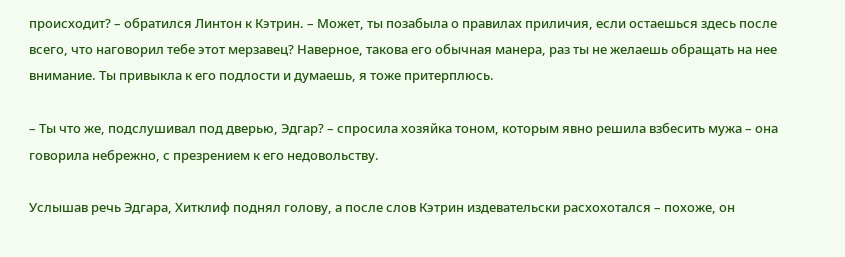происходит? – обратился Линтон к Кэтрин. – Может, ты позабыла о правилах приличия, если остаешься здесь после всего, что наговорил тебе этот мерзавец? Наверное, такова его обычная манера, раз ты не желаешь обращать на нее внимание. Ты привыкла к его подлости и думаешь, я тоже притерплюсь.

– Ты что же, подслушивал под дверью, Эдгар? – спросила хозяйка тоном, которым явно решила взбесить мужа – она говорила небрежно, с презрением к его недовольству.

Услышав речь Эдгара, Хитклиф поднял голову, а после слов Кэтрин издевательски расхохотался – похоже, он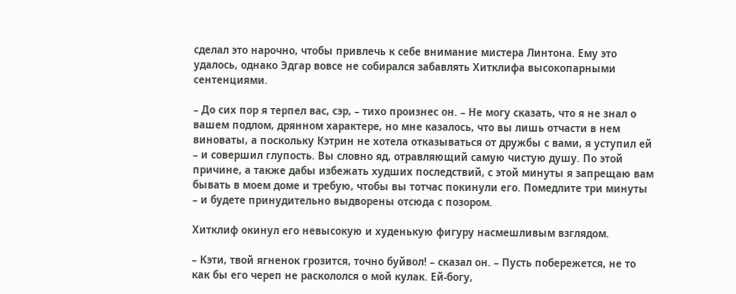сделал это нарочно, чтобы привлечь к себе внимание мистера Линтона. Ему это удалось, однако Эдгар вовсе не собирался забавлять Хитклифа высокопарными сентенциями.

– До сих пор я терпел вас, сэр, – тихо произнес он. – Не могу сказать, что я не знал о вашем подлом, дрянном характере, но мне казалось, что вы лишь отчасти в нем виноваты, а поскольку Кэтрин не хотела отказываться от дружбы с вами, я уступил ей – и совершил глупость. Вы словно яд, отравляющий самую чистую душу. По этой причине, а также дабы избежать худших последствий, с этой минуты я запрещаю вам бывать в моем доме и требую, чтобы вы тотчас покинули его. Помедлите три минуты – и будете принудительно выдворены отсюда с позором.

Хитклиф окинул его невысокую и худенькую фигуру насмешливым взглядом.

– Кэти, твой ягненок грозится, точно буйвол! – сказал он. – Пусть побережется, не то как бы его череп не раскололся о мой кулак. Ей-богу,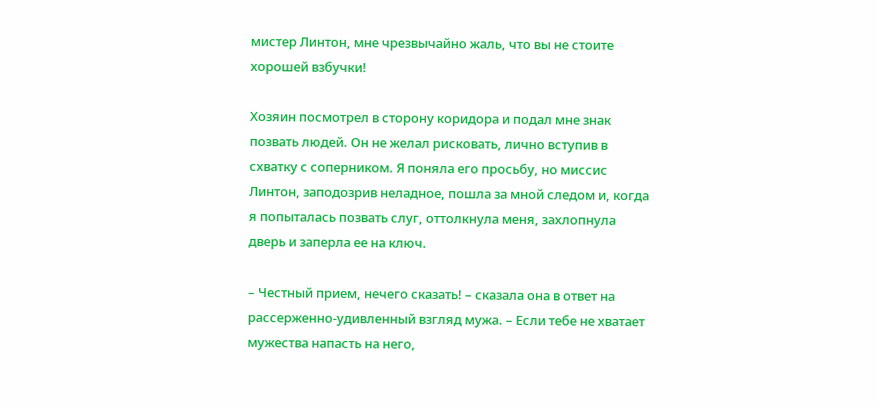мистер Линтон, мне чрезвычайно жаль, что вы не стоите хорошей взбучки!

Хозяин посмотрел в сторону коридора и подал мне знак позвать людей. Он не желал рисковать, лично вступив в схватку с соперником. Я поняла его просьбу, но миссис Линтон, заподозрив неладное, пошла за мной следом и, когда я попыталась позвать слуг, оттолкнула меня, захлопнула дверь и заперла ее на ключ.

– Честный прием, нечего сказать! – сказала она в ответ на рассерженно-удивленный взгляд мужа. – Если тебе не хватает мужества напасть на него,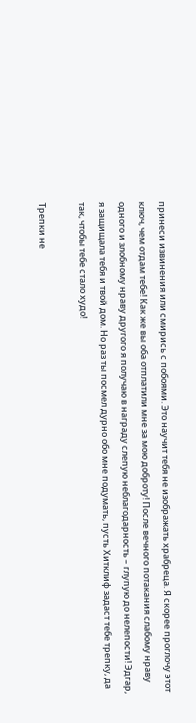принеси извинения или смирись с побоями. Это научит тебя не изображать храбреца. Я скорее проглочу этот ключ, чем отдам тебе! Как же вы оба отплатили мне за мою доброту! После вечного потакания слабому нраву одного и злобному нраву другого я получаю в награду слепую неблагодарность – глупую до нелепости! Эдгар, я защищала тебя и твой дом. Но раз ты посмел дурно обо мне подумать, пусть Хитклиф задаст тебе трепку, да так, чтобы тебе стало худо!

Трепки не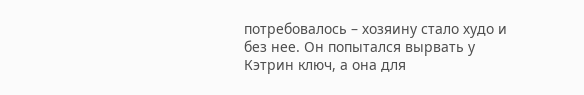потребовалось – хозяину стало худо и без нее. Он попытался вырвать у Кэтрин ключ, а она для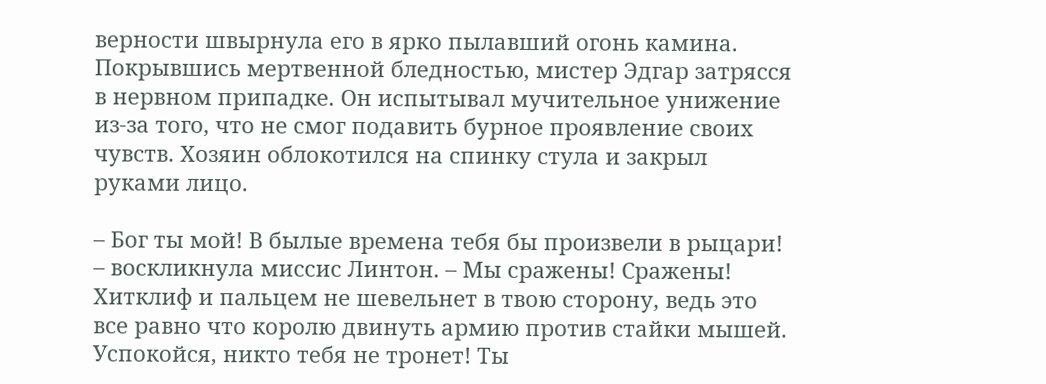верности швырнула его в ярко пылавший огонь камина. Покрывшись мертвенной бледностью, мистер Эдгар затрясся в нервном припадке. Он испытывал мучительное унижение из-за того, что не смог подавить бурное проявление своих чувств. Хозяин облокотился на спинку стула и закрыл руками лицо.

– Бог ты мой! В былые времена тебя бы произвели в рыцари! – воскликнула миссис Линтон. – Мы сражены! Сражены! Хитклиф и пальцем не шевельнет в твою сторону, ведь это все равно что королю двинуть армию против стайки мышей. Успокойся, никто тебя не тронет! Ты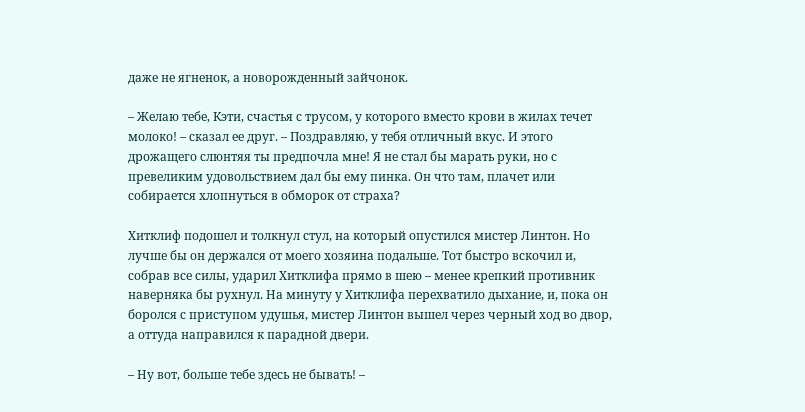даже не ягненок, а новорожденный зайчонок.

– Желаю тебе, Кэти, счастья с трусом, у которого вместо крови в жилах течет молоко! – сказал ее друг. – Поздравляю, у тебя отличный вкус. И этого дрожащего слюнтяя ты предпочла мне! Я не стал бы марать руки, но с превеликим удовольствием дал бы ему пинка. Он что там, плачет или собирается хлопнуться в обморок от страха?

Хитклиф подошел и толкнул стул, на который опустился мистер Линтон. Но лучше бы он держался от моего хозяина подальше. Тот быстро вскочил и, собрав все силы, ударил Хитклифа прямо в шею – менее крепкий противник наверняка бы рухнул. На минуту у Хитклифа перехватило дыхание, и, пока он боролся с приступом удушья, мистер Линтон вышел через черный ход во двор, а оттуда направился к парадной двери.

– Ну вот, больше тебе здесь не бывать! –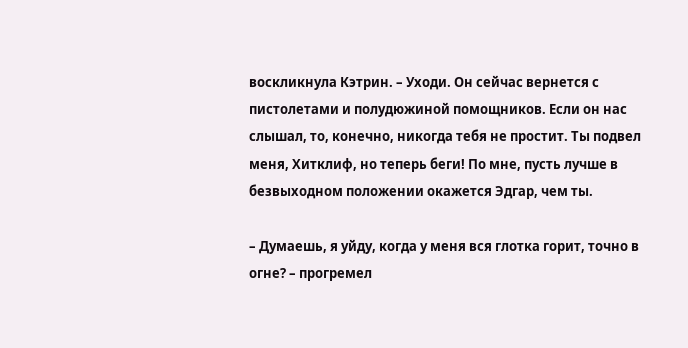воскликнула Кэтрин. – Уходи. Он сейчас вернется с пистолетами и полудюжиной помощников. Если он нас слышал, то, конечно, никогда тебя не простит. Ты подвел меня, Хитклиф, но теперь беги! По мне, пусть лучше в безвыходном положении окажется Эдгар, чем ты.

– Думаешь, я уйду, когда у меня вся глотка горит, точно в огне? – прогремел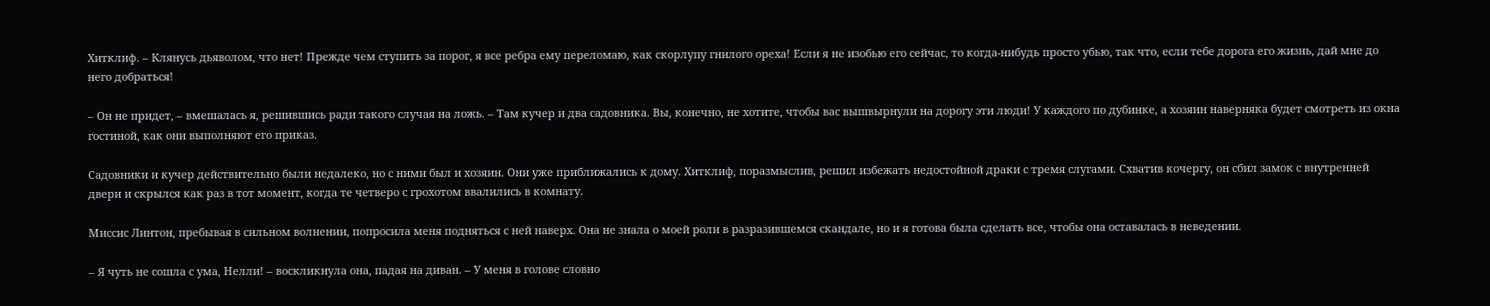Хитклиф. – Клянусь дьяволом, что нет! Прежде чем ступить за порог, я все ребра ему переломаю, как скорлупу гнилого ореха! Если я не изобью его сейчас, то когда-нибудь просто убью, так что, если тебе дорога его жизнь, дай мне до него добраться!

– Он не придет, – вмешалась я, решившись ради такого случая на ложь. – Там кучер и два садовника. Вы, конечно, не хотите, чтобы вас вышвырнули на дорогу эти люди! У каждого по дубинке, а хозяин наверняка будет смотреть из окна гостиной, как они выполняют его приказ.

Садовники и кучер действительно были недалеко, но с ними был и хозяин. Они уже приближались к дому. Хитклиф, поразмыслив, решил избежать недостойной драки с тремя слугами. Схватив кочергу, он сбил замок с внутренней двери и скрылся как раз в тот момент, когда те четверо с грохотом ввалились в комнату.

Миссис Линтон, пребывая в сильном волнении, попросила меня подняться с ней наверх. Она не знала о моей роли в разразившемся скандале, но и я готова была сделать все, чтобы она оставалась в неведении.

– Я чуть не сошла с ума, Нелли! – воскликнула она, падая на диван. – У меня в голове словно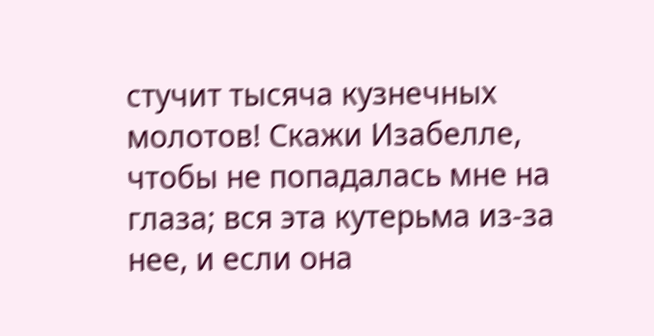стучит тысяча кузнечных молотов! Скажи Изабелле, чтобы не попадалась мне на глаза; вся эта кутерьма из-за нее, и если она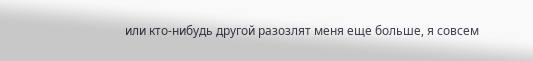или кто-нибудь другой разозлят меня еще больше, я совсем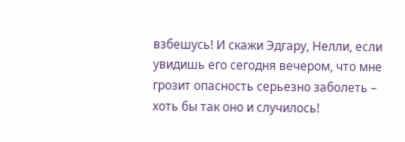взбешусь! И скажи Эдгару, Нелли, если увидишь его сегодня вечером, что мне грозит опасность серьезно заболеть – хоть бы так оно и случилось!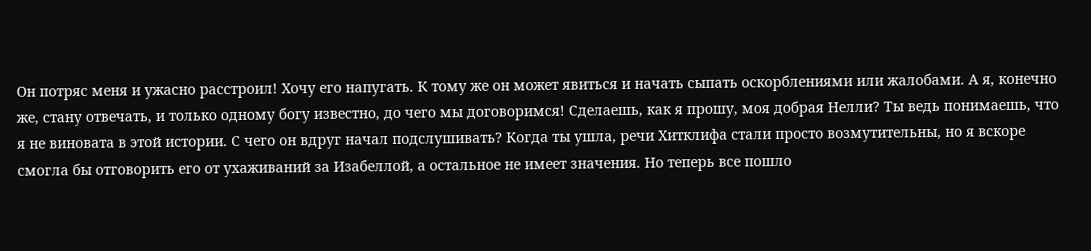Он потряс меня и ужасно расстроил! Хочу его напугать. К тому же он может явиться и начать сыпать оскорблениями или жалобами. А я, конечно же, стану отвечать, и только одному богу известно, до чего мы договоримся! Сделаешь, как я прошу, моя добрая Нелли? Ты ведь понимаешь, что я не виновата в этой истории. С чего он вдруг начал подслушивать? Когда ты ушла, речи Хитклифа стали просто возмутительны, но я вскоре смогла бы отговорить его от ухаживаний за Изабеллой, а остальное не имеет значения. Но теперь все пошло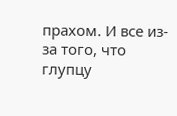прахом. И все из-за того, что глупцу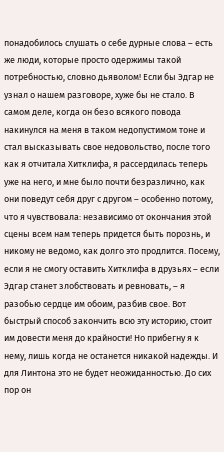понадобилось слушать о себе дурные слова – есть же люди, которые просто одержимы такой потребностью, словно дьяволом! Если бы Эдгар не узнал о нашем разговоре, хуже бы не стало. В самом деле, когда он безо всякого повода накинулся на меня в таком недопустимом тоне и стал высказывать свое недовольство, после того как я отчитала Хитклифа, я рассердилась теперь уже на него, и мне было почти безразлично, как они поведут себя друг с другом – особенно потому, что я чувствовала: независимо от окончания этой сцены всем нам теперь придется быть порознь, и никому не ведомо, как долго это продлится. Посему, если я не смогу оставить Хитклифа в друзьях – если Эдгар станет злобствовать и ревновать, – я разобью сердце им обоим, разбив свое. Вот быстрый способ закончить всю эту историю, стоит им довести меня до крайности! Но прибегну я к нему, лишь когда не останется никакой надежды. И для Линтона это не будет неожиданностью. До сих пор он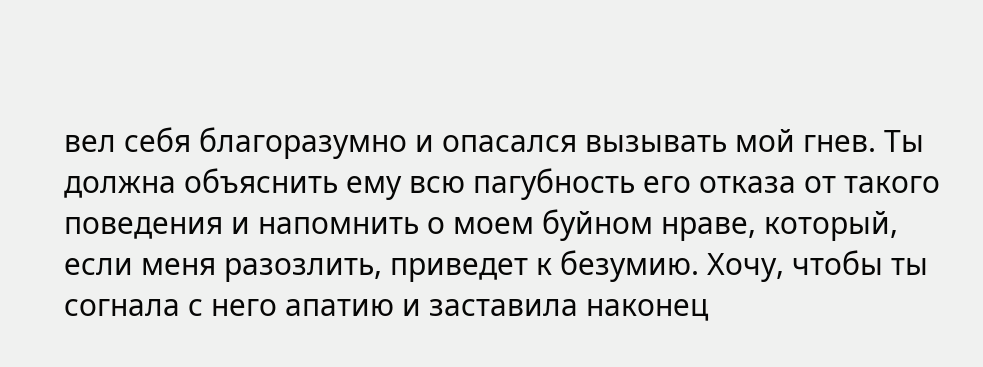вел себя благоразумно и опасался вызывать мой гнев. Ты должна объяснить ему всю пагубность его отказа от такого поведения и напомнить о моем буйном нраве, который, если меня разозлить, приведет к безумию. Хочу, чтобы ты согнала с него апатию и заставила наконец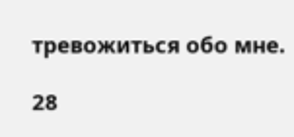тревожиться обо мне.

28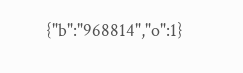{"b":"968814","o":1}